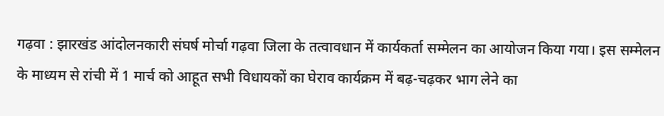गढ़वा : झारखंड आंदोलनकारी संघर्ष मोर्चा गढ़वा जिला के तत्वावधान में कार्यकर्ता सम्मेलन का आयोजन किया गया। इस सम्मेलन के माध्यम से रांची में 1 मार्च को आहूत सभी विधायकों का घेराव कार्यक्रम में बढ़-चढ़कर भाग लेने का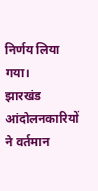निर्णय लिया गया।
झारखंड आंदोलनकारियों ने वर्तमान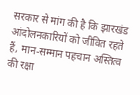सरकार से मांग की है कि झारखंड आंदोलनकारियों को जीवित रहते हैं, मान-सम्मान पहचान अस्तित्व की रक्षा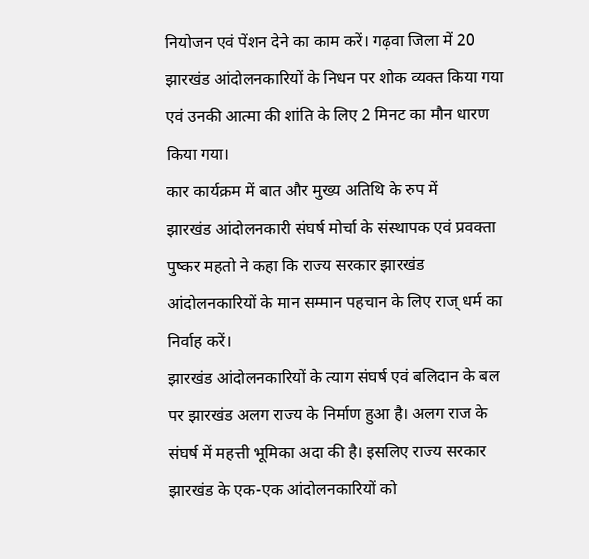नियोजन एवं पेंशन देने का काम करें। गढ़वा जिला में 20 झारखंड आंदोलनकारियों के निधन पर शोक व्यक्त किया गया एवं उनकी आत्मा की शांति के लिए 2 मिनट का मौन धारण किया गया।
कार कार्यक्रम में बात और मुख्य अतिथि के रुप में
झारखंड आंदोलनकारी संघर्ष मोर्चा के संस्थापक एवं प्रवक्ता पुष्कर महतो ने कहा कि राज्य सरकार झारखंड आंदोलनकारियों के मान सम्मान पहचान के लिए राज् धर्म का निर्वाह करें।
झारखंड आंदोलनकारियों के त्याग संघर्ष एवं बलिदान के बल पर झारखंड अलग राज्य के निर्माण हुआ है। अलग राज के संघर्ष में महत्ती भूमिका अदा की है। इसलिए राज्य सरकार झारखंड के एक-एक आंदोलनकारियों को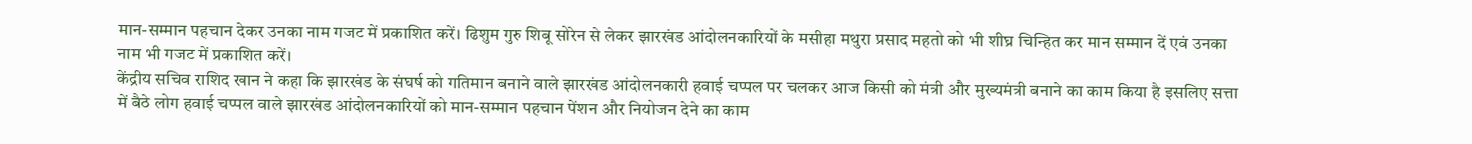मान-सम्मान पहचान देकर उनका नाम गजट में प्रकाशित करें। ढिशुम गुरु शिबू सोरेन से लेकर झारखंड आंदोलनकारियों के मसीहा मथुरा प्रसाद महतो को भी शीघ्र चिन्हित कर मान सम्मान दें एवं उनका नाम भी गजट में प्रकाशित करें।
केंद्रीय सचिव राशिद खान ने कहा कि झारखंड के संघर्ष को गतिमान बनाने वाले झारखंड आंदोलनकारी हवाई चप्पल पर चलकर आज किसी को मंत्री और मुख्यमंत्री बनाने का काम किया है इसलिए सत्ता में बैठे लोग हवाई चप्पल वाले झारखंड आंदोलनकारियों को मान-सम्मान पहचान पेंशन और नियोजन देने का काम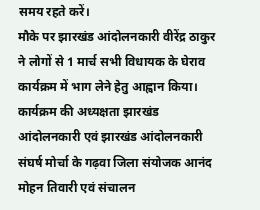समय रहते करें।
मौके पर झारखंड आंदोलनकारी वीरेंद्र ठाकुर ने लोगों से 1 मार्च सभी विधायक के घेराव कार्यक्रम में भाग लेने हेतु आह्वान किया। कार्यक्रम की अध्यक्षता झारखंड आंदोलनकारी एवं झारखंड आंदोलनकारी संघर्ष मोर्चा के गढ़वा जिला संयोजक आनंद मोहन तिवारी एवं संचालन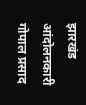झारखंड आंदोलनकारी गोपाल प्रसाद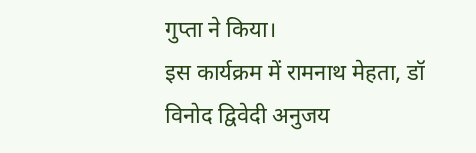गुप्ता ने किया।
इस कार्यक्रम में रामनाथ मेहता, डॉ विनोद द्विवेदी अनुजय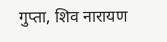गुप्ता, शिव नारायण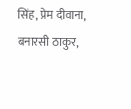सिंह, प्रेम दीवाना, बनारसी ठाकुर,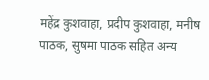महेंद्र कुशवाहा, प्रदीप कुशवाहा, मनीष पाठक, सुषमा पाठक सहित अन्य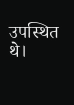उपस्थित थे।